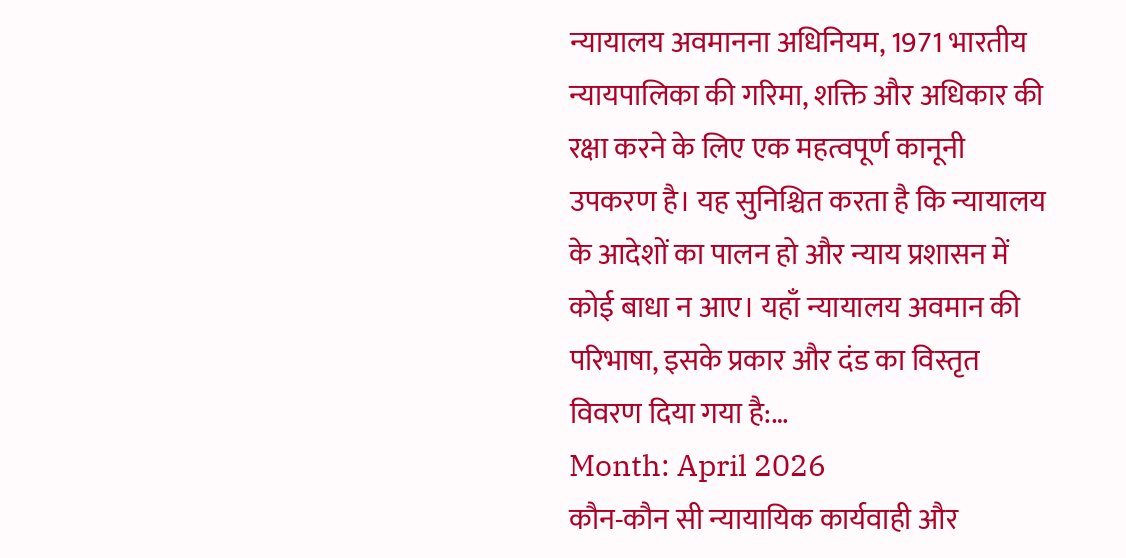न्यायालय अवमानना अधिनियम, 1971 भारतीय न्यायपालिका की गरिमा, शक्ति और अधिकार की रक्षा करने के लिए एक महत्वपूर्ण कानूनी उपकरण है। यह सुनिश्चित करता है कि न्यायालय के आदेशों का पालन हो और न्याय प्रशासन में कोई बाधा न आए। यहाँ न्यायालय अवमान की परिभाषा, इसके प्रकार और दंड का विस्तृत विवरण दिया गया है:…
Month: April 2026
कौन-कौन सी न्यायायिक कार्यवाही और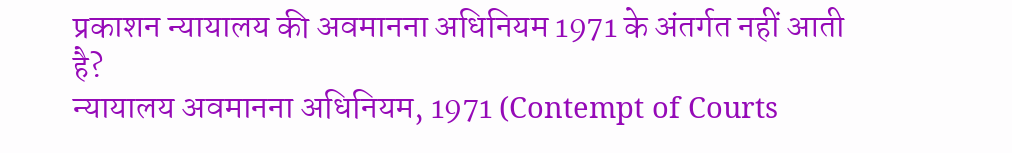प्रकाशन न्यायालय की अवमानना अधिनियम 1971 के अंतर्गत नहीं आती है?
न्यायालय अवमानना अधिनियम, 1971 (Contempt of Courts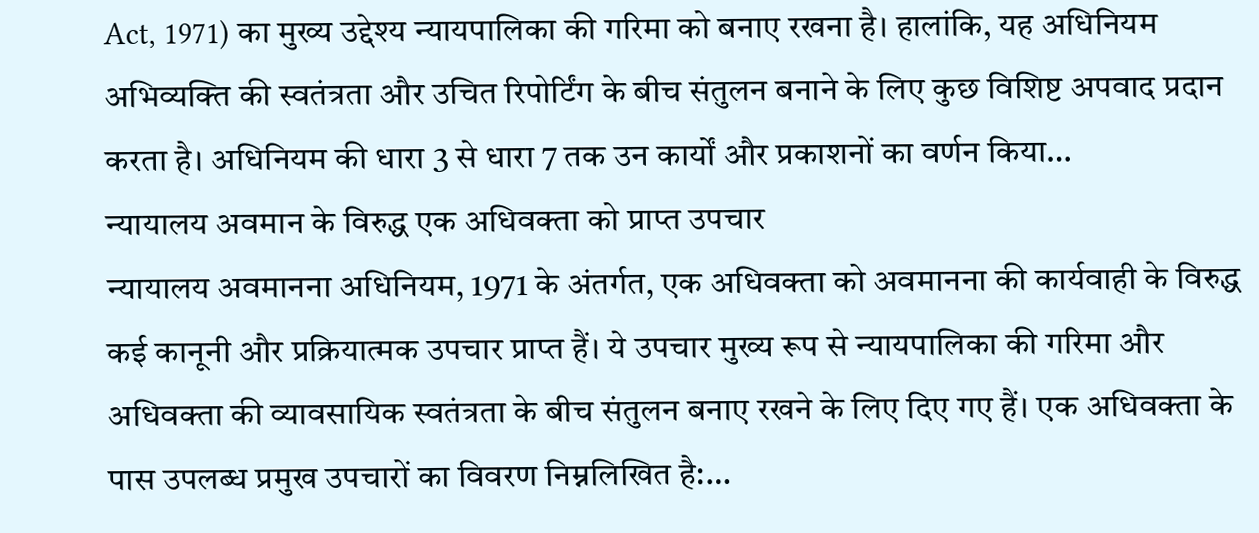Act, 1971) का मुख्य उद्देश्य न्यायपालिका की गरिमा को बनाए रखना है। हालांकि, यह अधिनियम अभिव्यक्ति की स्वतंत्रता और उचित रिपोर्टिंग के बीच संतुलन बनाने के लिए कुछ विशिष्ट अपवाद प्रदान करता है। अधिनियम की धारा 3 से धारा 7 तक उन कार्यों और प्रकाशनों का वर्णन किया…
न्यायालय अवमान के विरुद्ध एक अधिवक्ता को प्राप्त उपचार
न्यायालय अवमानना अधिनियम, 1971 के अंतर्गत, एक अधिवक्ता को अवमानना की कार्यवाही के विरुद्ध कई कानूनी और प्रक्रियात्मक उपचार प्राप्त हैं। ये उपचार मुख्य रूप से न्यायपालिका की गरिमा और अधिवक्ता की व्यावसायिक स्वतंत्रता के बीच संतुलन बनाए रखने के लिए दिए गए हैं। एक अधिवक्ता के पास उपलब्ध प्रमुख उपचारों का विवरण निम्नलिखित है:…